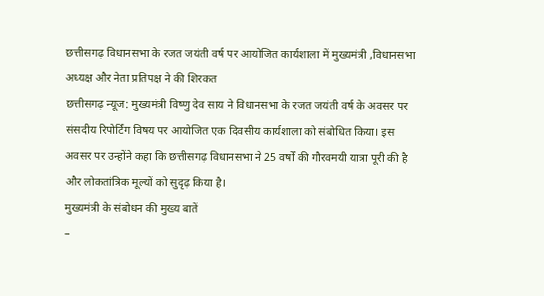छत्तीसगढ़ विधानसभा के रजत जयंती वर्ष पर आयोजित कार्यशाला में मुख्यमंत्री ,विधानसभा अध्यक्ष और नेता प्रतिपक्ष ने की शिरकत
छत्तीसगढ़ न्यूज: मुख्यमंत्री विष्णु देव साय ने विधानसभा के रजत जयंती वर्ष के अवसर पर संसदीय रिपोर्टिंग विषय पर आयोजित एक दिवसीय कार्यशाला को संबोधित किया। इस अवसर पर उन्होंने कहा कि छत्तीसगढ़ विधानसभा ने 25 वर्षों की गौरवमयी यात्रा पूरी की है और लोकतांत्रिक मूल्यों को सुदृढ़ किया है।
मुख्यमंत्री के संबोधन की मुख्य बातें
–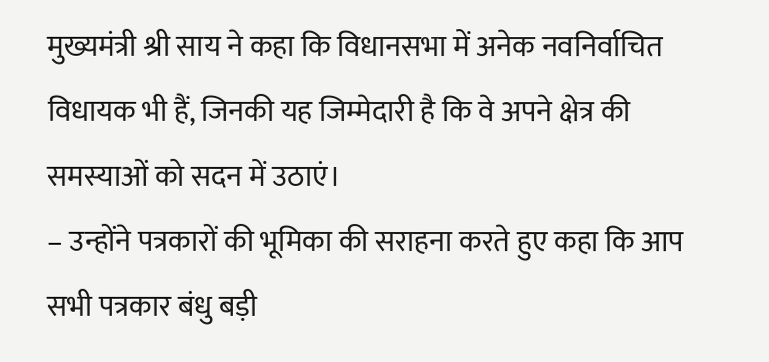मुख्यमंत्री श्री साय ने कहा कि विधानसभा में अनेक नवनिर्वाचित विधायक भी हैं, जिनकी यह जिम्मेदारी है कि वे अपने क्षेत्र की समस्याओं को सदन में उठाएं।
– उन्होंने पत्रकारों की भूमिका की सराहना करते हुए कहा कि आप सभी पत्रकार बंधु बड़ी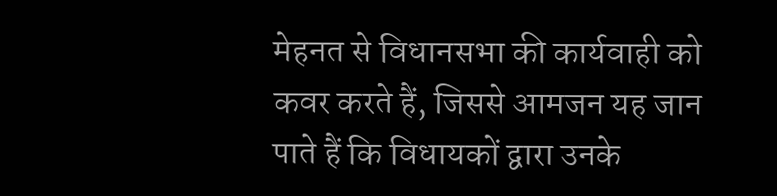मेहनत से विधानसभा की कार्यवाही को कवर करते हैं, जिससे आमजन यह जान पाते हैं कि विधायकों द्वारा उनके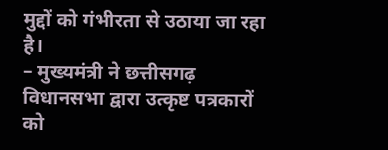मुद्दों को गंभीरता से उठाया जा रहा है।
– मुख्यमंत्री ने छत्तीसगढ़ विधानसभा द्वारा उत्कृष्ट पत्रकारों को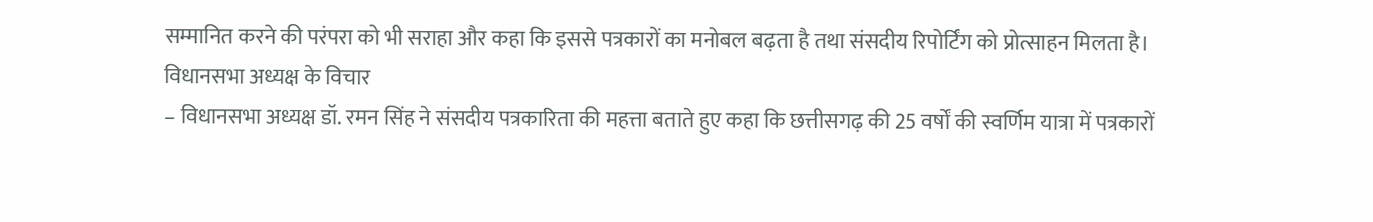सम्मानित करने की परंपरा को भी सराहा और कहा कि इससे पत्रकारों का मनोबल बढ़ता है तथा संसदीय रिपोर्टिंग को प्रोत्साहन मिलता है।
विधानसभा अध्यक्ष के विचार
– विधानसभा अध्यक्ष डॉ. रमन सिंह ने संसदीय पत्रकारिता की महत्ता बताते हुए कहा कि छत्तीसगढ़ की 25 वर्षों की स्वर्णिम यात्रा में पत्रकारों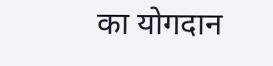का योगदान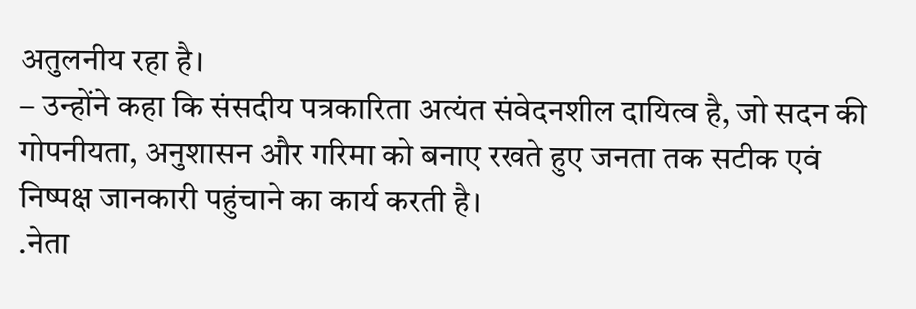अतुलनीय रहा है।
– उन्होंने कहा कि संसदीय पत्रकारिता अत्यंत संवेदनशील दायित्व है, जो सदन की गोपनीयता, अनुशासन और गरिमा को बनाए रखते हुए जनता तक सटीक एवं निष्पक्ष जानकारी पहुंचाने का कार्य करती है।
.नेता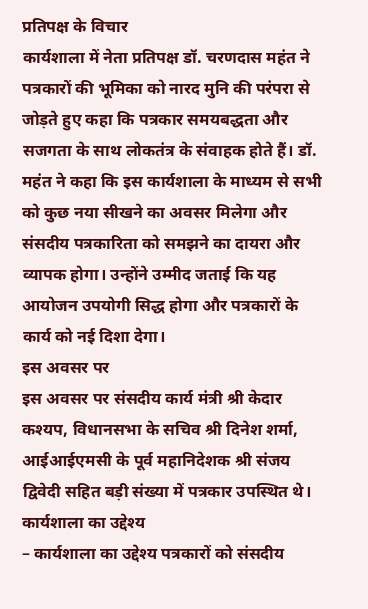प्रतिपक्ष के विचार
कार्यशाला में नेता प्रतिपक्ष डॉ. चरणदास महंत ने पत्रकारों की भूमिका को नारद मुनि की परंपरा से जोड़ते हुए कहा कि पत्रकार समयबद्धता और सजगता के साथ लोकतंत्र के संवाहक होते हैं। डॉ. महंत ने कहा कि इस कार्यशाला के माध्यम से सभी को कुछ नया सीखने का अवसर मिलेगा और संसदीय पत्रकारिता को समझने का दायरा और व्यापक होगा। उन्होंने उम्मीद जताई कि यह आयोजन उपयोगी सिद्ध होगा और पत्रकारों के कार्य को नई दिशा देगा।
इस अवसर पर
इस अवसर पर संसदीय कार्य मंत्री श्री केदार कश्यप, विधानसभा के सचिव श्री दिनेश शर्मा, आईआईएमसी के पूर्व महानिदेशक श्री संजय द्विवेदी सहित बड़ी संख्या में पत्रकार उपस्थित थे।
कार्यशाला का उद्देश्य
– कार्यशाला का उद्देश्य पत्रकारों को संसदीय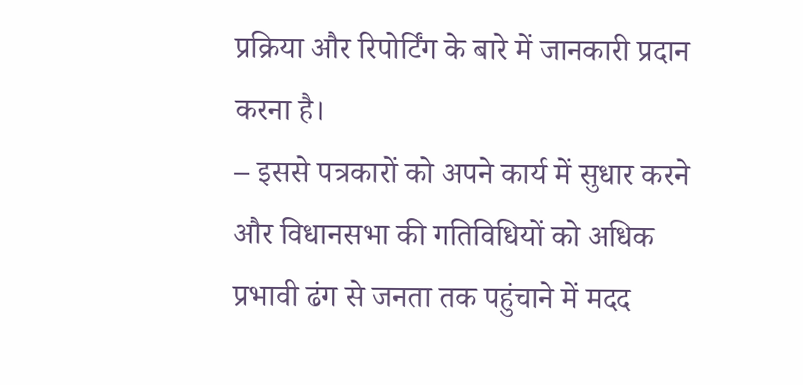प्रक्रिया और रिपोर्टिंग के बारे में जानकारी प्रदान करना है।
– इससे पत्रकारों को अपने कार्य में सुधार करने और विधानसभा की गतिविधियों को अधिक प्रभावी ढंग से जनता तक पहुंचाने में मदद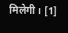मिलेगी। [1]